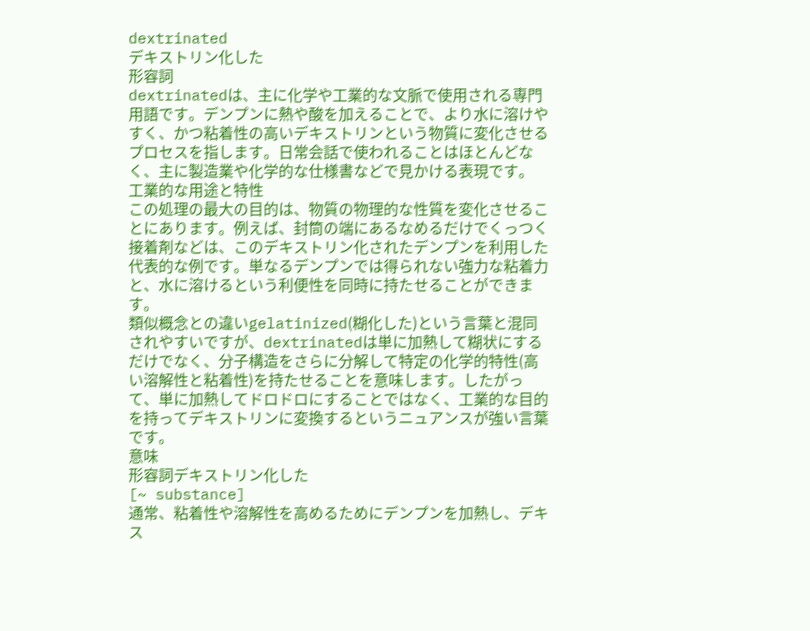dextrinated
デキストリン化した
形容詞
dextrinatedは、主に化学や工業的な文脈で使用される専門用語です。デンプンに熱や酸を加えることで、より水に溶けやすく、かつ粘着性の高いデキストリンという物質に変化させるプロセスを指します。日常会話で使われることはほとんどなく、主に製造業や化学的な仕様書などで見かける表現です。
工業的な用途と特性
この処理の最大の目的は、物質の物理的な性質を変化させることにあります。例えば、封筒の端にあるなめるだけでくっつく接着剤などは、このデキストリン化されたデンプンを利用した代表的な例です。単なるデンプンでは得られない強力な粘着力と、水に溶けるという利便性を同時に持たせることができます。
類似概念との違いgelatinized(糊化した)という言葉と混同されやすいですが、dextrinatedは単に加熱して糊状にするだけでなく、分子構造をさらに分解して特定の化学的特性(高い溶解性と粘着性)を持たせることを意味します。したがって、単に加熱してドロドロにすることではなく、工業的な目的を持ってデキストリンに変換するというニュアンスが強い言葉です。
意味
形容詞デキストリン化した
[~ substance]
通常、粘着性や溶解性を高めるためにデンプンを加熱し、デキス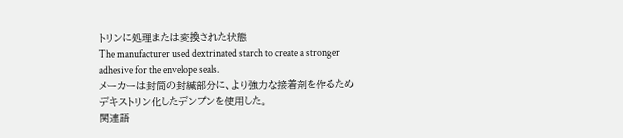トリンに処理または変換された状態
The manufacturer used dextrinated starch to create a stronger adhesive for the envelope seals.
メーカーは封筒の封緘部分に、より強力な接着剤を作るためデキストリン化したデンプンを使用した。
関連語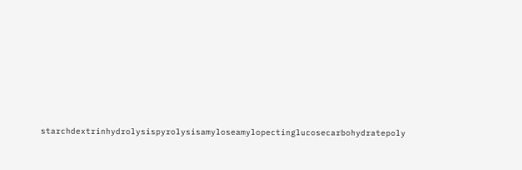starchdextrinhydrolysispyrolysisamyloseamylopectinglucosecarbohydratepoly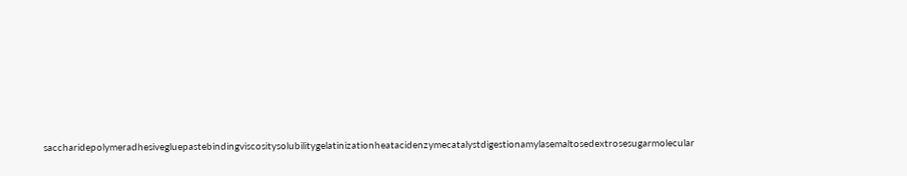saccharidepolymeradhesivegluepastebindingviscositysolubilitygelatinizationheatacidenzymecatalystdigestionamylasemaltosedextrosesugarmolecular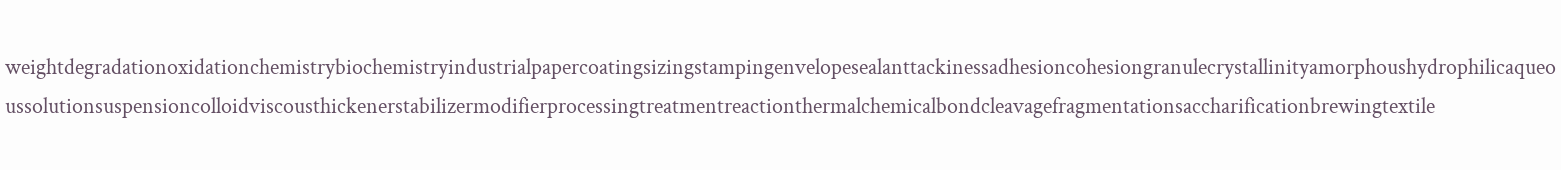weightdegradationoxidationchemistrybiochemistryindustrialpapercoatingsizingstampingenvelopesealanttackinessadhesioncohesiongranulecrystallinityamorphoushydrophilicaqueoussolutionsuspensioncolloidviscousthickenerstabilizermodifierprocessingtreatmentreactionthermalchemicalbondcleavagefragmentationsaccharificationbrewingtextile